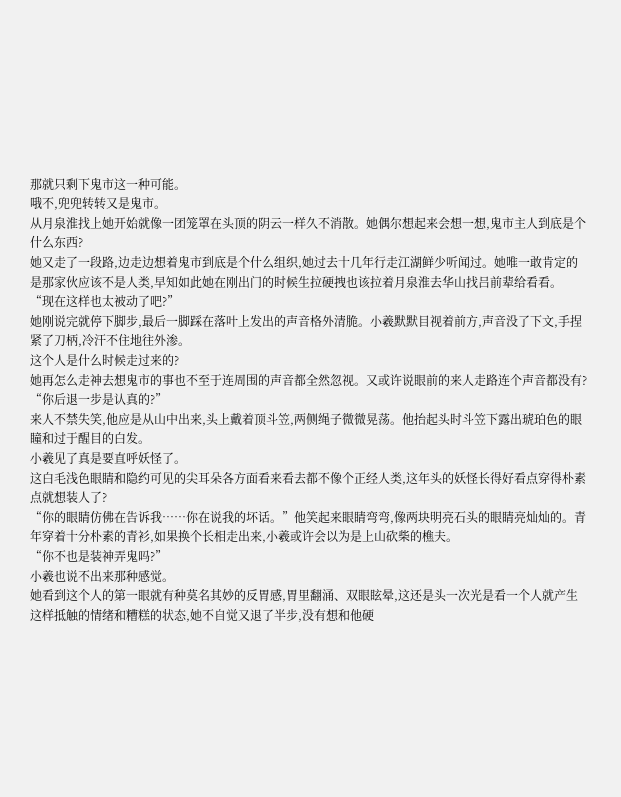那就只剩下鬼市这一种可能。
哦不,兜兜转转又是鬼市。
从月泉淮找上她开始就像一团笼罩在头顶的阴云一样久不消散。她偶尔想起来会想一想,鬼市主人到底是个什么东西?
她又走了一段路,边走边想着鬼市到底是个什么组织,她过去十几年行走江湖鲜少听闻过。她唯一敢肯定的是那家伙应该不是人类,早知如此她在刚出门的时候生拉硬拽也该拉着月泉淮去华山找吕前辈给看看。
“现在这样也太被动了吧?”
她刚说完就停下脚步,最后一脚踩在落叶上发出的声音格外清脆。小羲默默目视着前方,声音没了下文,手捏紧了刀柄,冷汗不住地往外渗。
这个人是什么时候走过来的?
她再怎么走神去想鬼市的事也不至于连周围的声音都全然忽视。又或许说眼前的来人走路连个声音都没有?
“你后退一步是认真的?”
来人不禁失笑,他应是从山中出来,头上戴着顶斗笠,两侧绳子微微晃荡。他抬起头时斗笠下露出琥珀色的眼瞳和过于醒目的白发。
小羲见了真是要直呼妖怪了。
这白毛浅色眼睛和隐约可见的尖耳朵各方面看来看去都不像个正经人类,这年头的妖怪长得好看点穿得朴素点就想装人了?
“你的眼睛仿佛在告诉我……你在说我的坏话。”他笑起来眼睛弯弯,像两块明亮石头的眼睛亮灿灿的。青年穿着十分朴素的青衫,如果换个长相走出来,小羲或许会以为是上山砍柴的樵夫。
“你不也是装神弄鬼吗?”
小羲也说不出来那种感觉。
她看到这个人的第一眼就有种莫名其妙的反胃感,胃里翻涌、双眼眩晕,这还是头一次光是看一个人就产生这样抵触的情绪和糟糕的状态,她不自觉又退了半步,没有想和他硬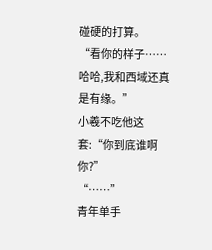碰硬的打算。
“看你的样子……哈哈,我和西域还真是有缘。”
小羲不吃他这套:“你到底谁啊你?”
“……”
青年单手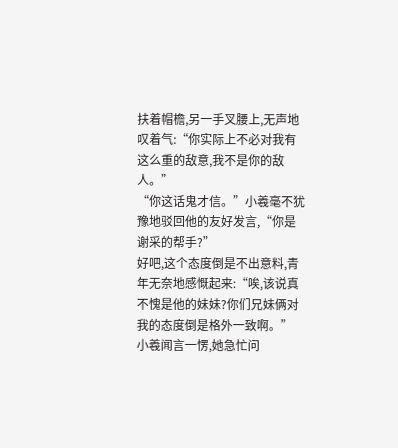扶着帽檐,另一手叉腰上,无声地叹着气:“你实际上不必对我有这么重的敌意,我不是你的敌人。”
“你这话鬼才信。”小羲毫不犹豫地驳回他的友好发言,“你是谢采的帮手?”
好吧,这个态度倒是不出意料,青年无奈地感慨起来:“唉,该说真不愧是他的妹妹?你们兄妹俩对我的态度倒是格外一致啊。”
小羲闻言一愣,她急忙问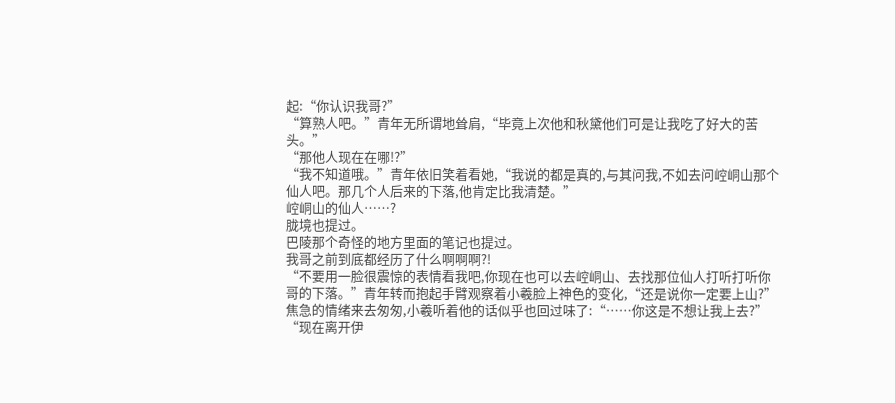起:“你认识我哥?”
“算熟人吧。”青年无所谓地耸肩,“毕竟上次他和秋黛他们可是让我吃了好大的苦头。”
“那他人现在在哪!?”
“我不知道哦。”青年依旧笑着看她,“我说的都是真的,与其问我,不如去问崆峒山那个仙人吧。那几个人后来的下落,他肯定比我清楚。”
崆峒山的仙人……?
胧境也提过。
巴陵那个奇怪的地方里面的笔记也提过。
我哥之前到底都经历了什么啊啊啊?!
“不要用一脸很震惊的表情看我吧,你现在也可以去崆峒山、去找那位仙人打听打听你哥的下落。”青年转而抱起手臂观察着小羲脸上神色的变化,“还是说你一定要上山?”
焦急的情绪来去匆匆,小羲听着他的话似乎也回过味了:“……你这是不想让我上去?”
“现在离开伊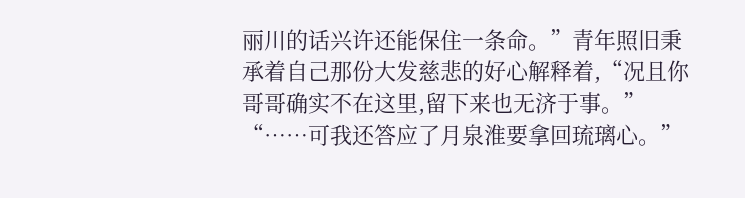丽川的话兴许还能保住一条命。”青年照旧秉承着自己那份大发慈悲的好心解释着,“况且你哥哥确实不在这里,留下来也无济于事。”
“……可我还答应了月泉淮要拿回琉璃心。”